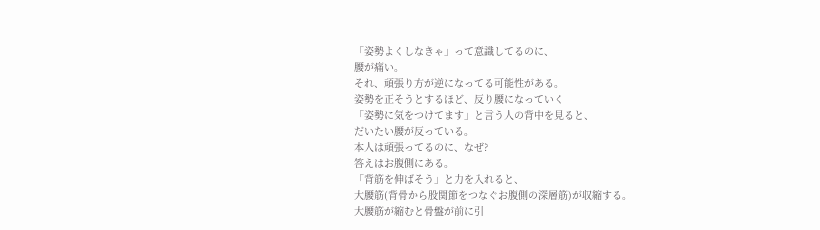「姿勢よくしなきゃ」って意識してるのに、
腰が痛い。
それ、頑張り方が逆になってる可能性がある。
姿勢を正そうとするほど、反り腰になっていく
「姿勢に気をつけてます」と言う人の背中を見ると、
だいたい腰が反っている。
本人は頑張ってるのに、なぜ?
答えはお腹側にある。
「背筋を伸ばそう」と力を入れると、
大腰筋(背骨から股関節をつなぐお腹側の深層筋)が収縮する。
大腰筋が縮むと骨盤が前に引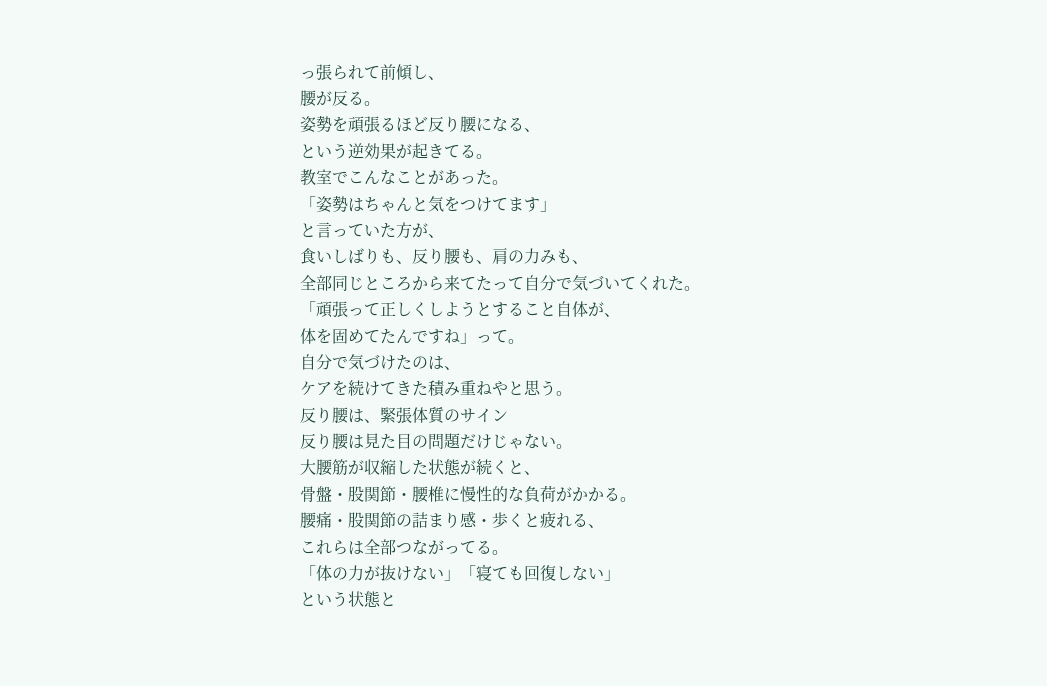っ張られて前傾し、
腰が反る。
姿勢を頑張るほど反り腰になる、
という逆効果が起きてる。
教室でこんなことがあった。
「姿勢はちゃんと気をつけてます」
と言っていた方が、
食いしばりも、反り腰も、肩の力みも、
全部同じところから来てたって自分で気づいてくれた。
「頑張って正しくしようとすること自体が、
体を固めてたんですね」って。
自分で気づけたのは、
ケアを続けてきた積み重ねやと思う。
反り腰は、緊張体質のサイン
反り腰は見た目の問題だけじゃない。
大腰筋が収縮した状態が続くと、
骨盤・股関節・腰椎に慢性的な負荷がかかる。
腰痛・股関節の詰まり感・歩くと疲れる、
これらは全部つながってる。
「体の力が抜けない」「寝ても回復しない」
という状態と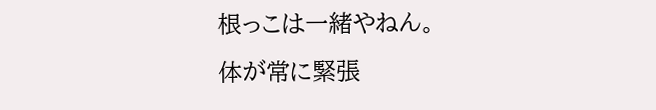根っこは一緒やねん。
体が常に緊張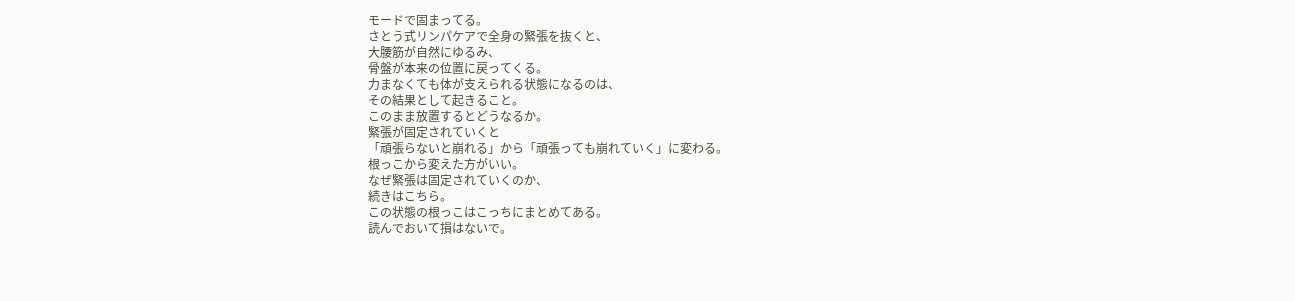モードで固まってる。
さとう式リンパケアで全身の緊張を抜くと、
大腰筋が自然にゆるみ、
骨盤が本来の位置に戻ってくる。
力まなくても体が支えられる状態になるのは、
その結果として起きること。
このまま放置するとどうなるか。
緊張が固定されていくと
「頑張らないと崩れる」から「頑張っても崩れていく」に変わる。
根っこから変えた方がいい。
なぜ緊張は固定されていくのか、
続きはこちら。
この状態の根っこはこっちにまとめてある。
読んでおいて損はないで。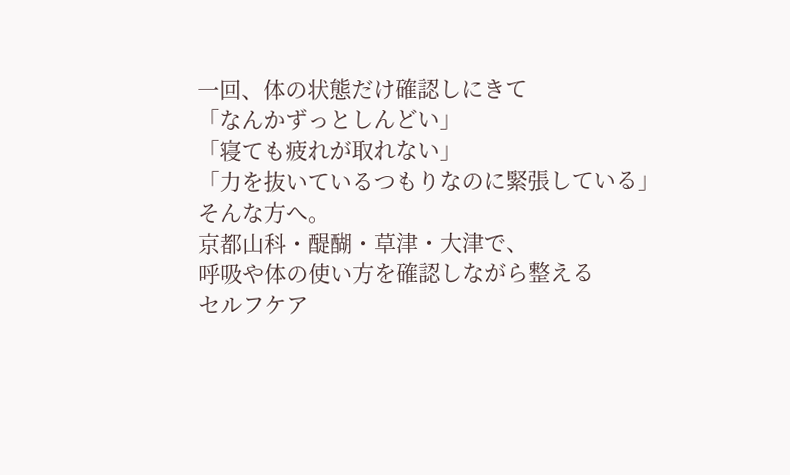一回、体の状態だけ確認しにきて
「なんかずっとしんどい」
「寝ても疲れが取れない」
「力を抜いているつもりなのに緊張している」
そんな方へ。
京都山科・醍醐・草津・大津で、
呼吸や体の使い方を確認しながら整える
セルフケア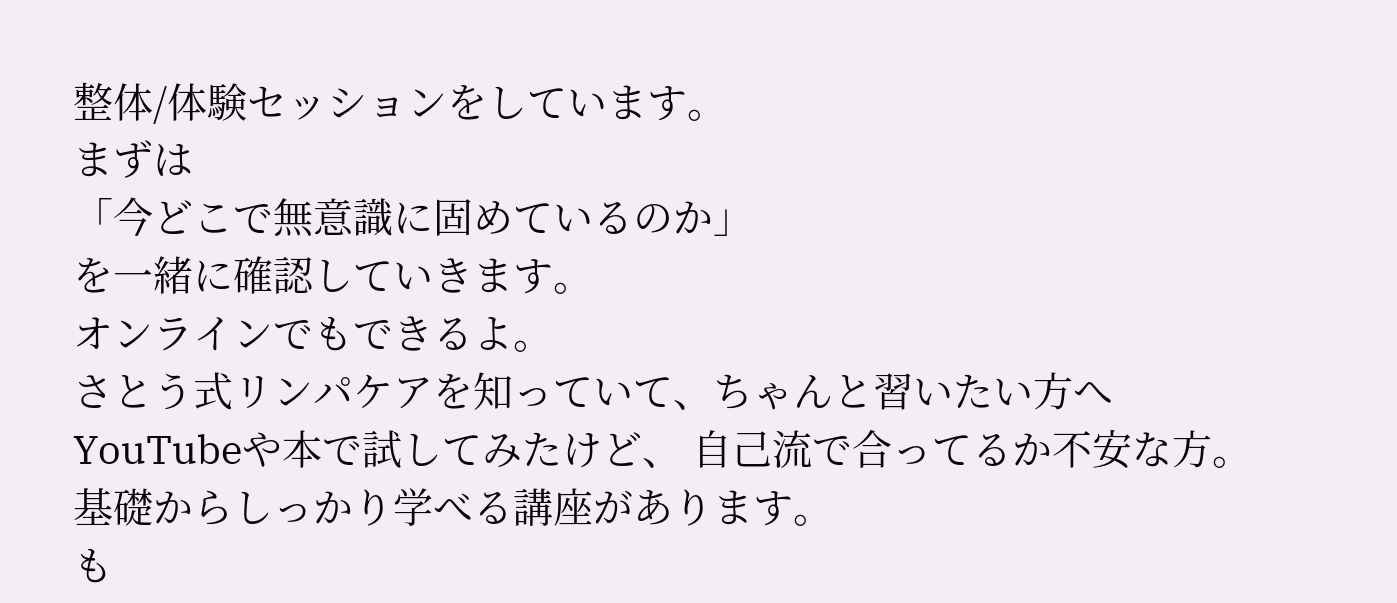整体/体験セッションをしています。
まずは
「今どこで無意識に固めているのか」
を一緒に確認していきます。
オンラインでもできるよ。
さとう式リンパケアを知っていて、ちゃんと習いたい方へ
YouTubeや本で試してみたけど、 自己流で合ってるか不安な方。
基礎からしっかり学べる講座があります。
も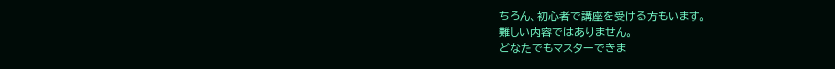ちろん、初心者で講座を受ける方もいます。
難しい内容ではありません。
どなたでもマスターできま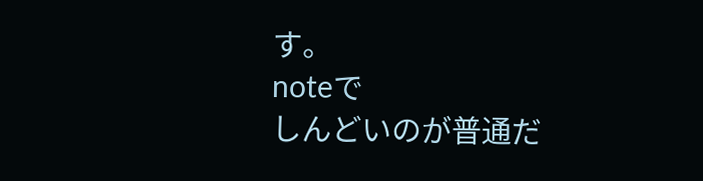す。
noteで
しんどいのが普通だ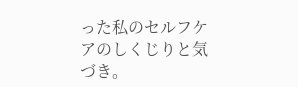った私のセルフケアのしくじりと気づき。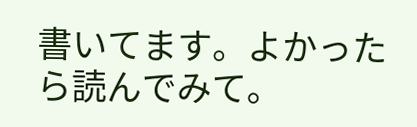書いてます。よかったら読んでみて。